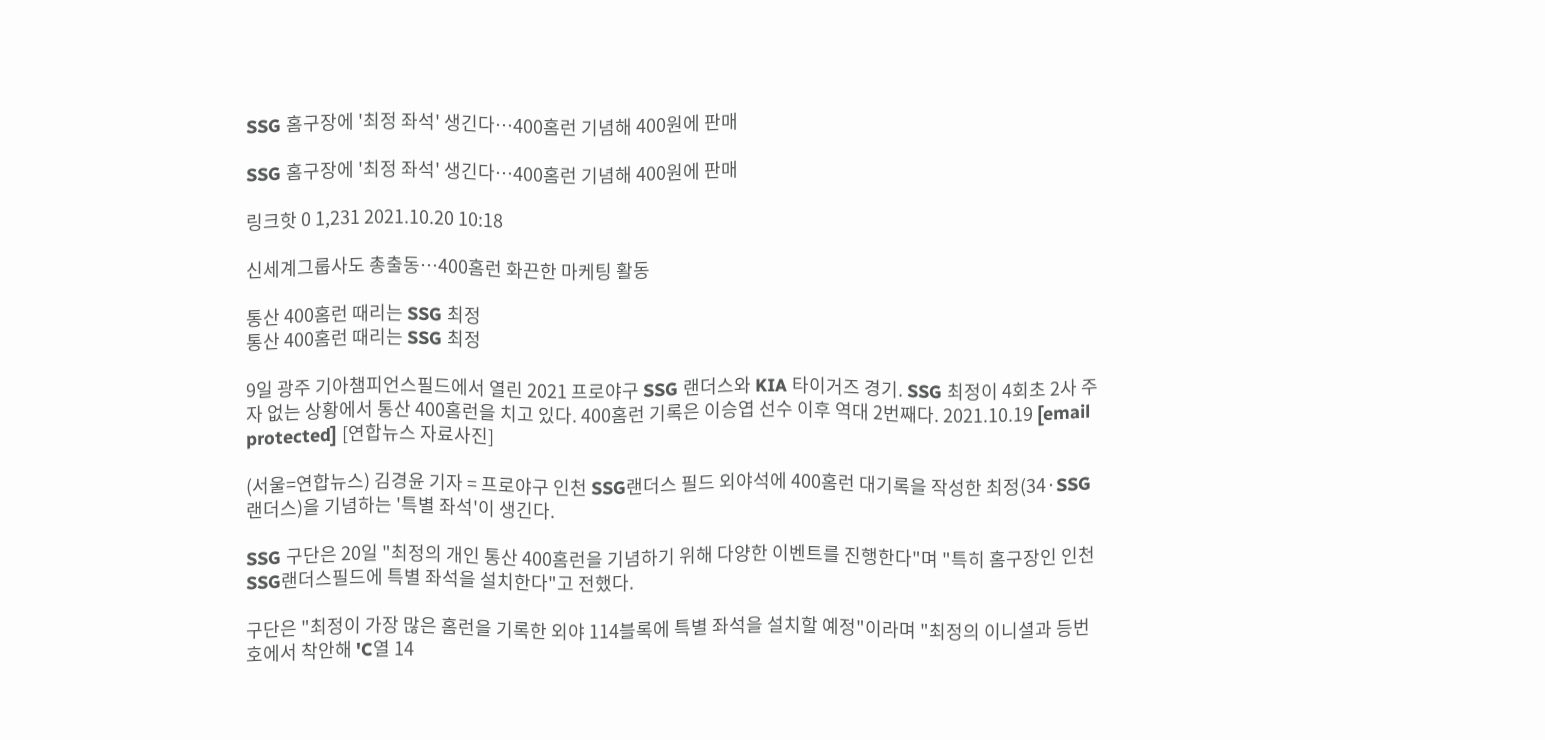SSG 홈구장에 '최정 좌석' 생긴다…400홈런 기념해 400원에 판매

SSG 홈구장에 '최정 좌석' 생긴다…400홈런 기념해 400원에 판매

링크핫 0 1,231 2021.10.20 10:18

신세계그룹사도 총출동…400홈런 화끈한 마케팅 활동

통산 400홈런 때리는 SSG 최정
통산 400홈런 때리는 SSG 최정

9일 광주 기아챔피언스필드에서 열린 2021 프로야구 SSG 랜더스와 KIA 타이거즈 경기. SSG 최정이 4회초 2사 주자 없는 상황에서 통산 400홈런을 치고 있다. 400홈런 기록은 이승엽 선수 이후 역대 2번째다. 2021.10.19 [email protected] [연합뉴스 자료사진]

(서울=연합뉴스) 김경윤 기자 = 프로야구 인천 SSG랜더스 필드 외야석에 400홈런 대기록을 작성한 최정(34·SSG랜더스)을 기념하는 '특별 좌석'이 생긴다.

SSG 구단은 20일 "최정의 개인 통산 400홈런을 기념하기 위해 다양한 이벤트를 진행한다"며 "특히 홈구장인 인천 SSG랜더스필드에 특별 좌석을 설치한다"고 전했다.

구단은 "최정이 가장 많은 홈런을 기록한 외야 114블록에 특별 좌석을 설치할 예정"이라며 "최정의 이니셜과 등번호에서 착안해 'C열 14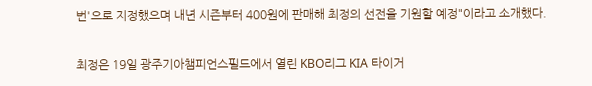번'으로 지정했으며 내년 시즌부터 400원에 판매해 최정의 선전을 기원할 예정"이라고 소개했다.

최정은 19일 광주기아챔피언스필드에서 열린 KBO리그 KIA 타이거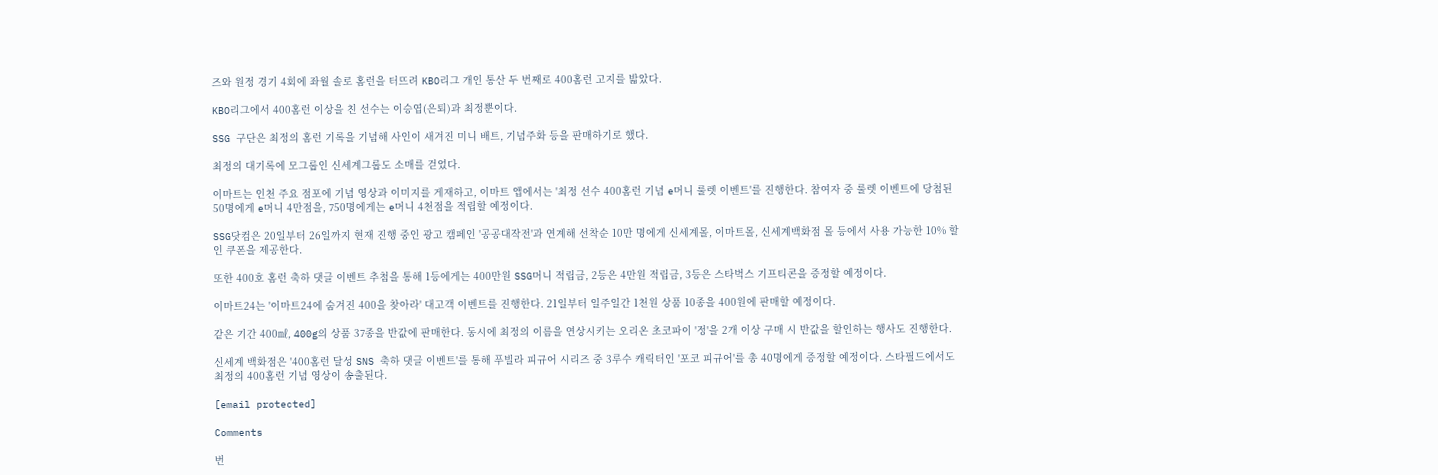즈와 원정 경기 4회에 좌월 솔로 홈런을 터뜨려 KBO리그 개인 통산 두 번째로 400홈런 고지를 밟았다.

KBO리그에서 400홈런 이상을 친 선수는 이승엽(은퇴)과 최정뿐이다.

SSG 구단은 최정의 홈런 기록을 기념해 사인이 새겨진 미니 배트, 기념주화 등을 판매하기로 했다.

최정의 대기록에 모그룹인 신세계그룹도 소매를 걷었다.

이마트는 인천 주요 점포에 기념 영상과 이미지를 게재하고, 이마트 앱에서는 '최정 선수 400홈런 기념 e머니 룰렛 이벤트'를 진행한다. 참여자 중 룰렛 이벤트에 당첨된 50명에게 e머니 4만점을, 750명에게는 e머니 4천점을 적립할 예정이다.

SSG닷컴은 20일부터 26일까지 현재 진행 중인 광고 캠페인 '공공대작전'과 연계해 선착순 10만 명에게 신세계몰, 이마트몰, 신세계백화점 몰 등에서 사용 가능한 10% 할인 쿠폰을 제공한다.

또한 400호 홈런 축하 댓글 이벤트 추첨을 통해 1등에게는 400만원 SSG머니 적립금, 2등은 4만원 적립금, 3등은 스타벅스 기프티콘을 증정할 예정이다.

이마트24는 '이마트24에 숨겨진 400을 찾아라' 대고객 이벤트를 진행한다. 21일부터 일주일간 1천원 상품 10종을 400원에 판매할 예정이다.

같은 기간 400㎖, 400g의 상품 37종을 반값에 판매한다. 동시에 최정의 이름을 연상시키는 오리온 초코파이 '정'을 2개 이상 구매 시 반값을 할인하는 행사도 진행한다.

신세계 백화점은 '400홈런 달성 SNS 축하 댓글 이벤트'를 통해 푸빌라 피규어 시리즈 중 3루수 캐릭터인 '포코 피규어'를 총 40명에게 증정할 예정이다. 스타필드에서도 최정의 400홈런 기념 영상이 송출된다.

[email protected]

Comments

번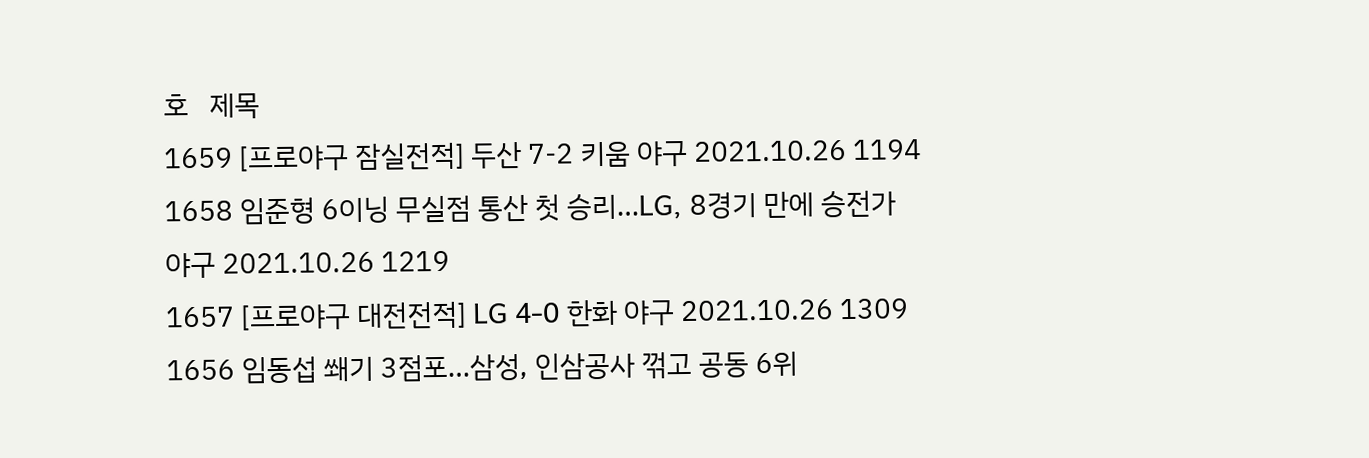호   제목
1659 [프로야구 잠실전적] 두산 7-2 키움 야구 2021.10.26 1194
1658 임준형 6이닝 무실점 통산 첫 승리…LG, 8경기 만에 승전가 야구 2021.10.26 1219
1657 [프로야구 대전전적] LG 4-0 한화 야구 2021.10.26 1309
1656 임동섭 쐐기 3점포…삼성, 인삼공사 꺾고 공동 6위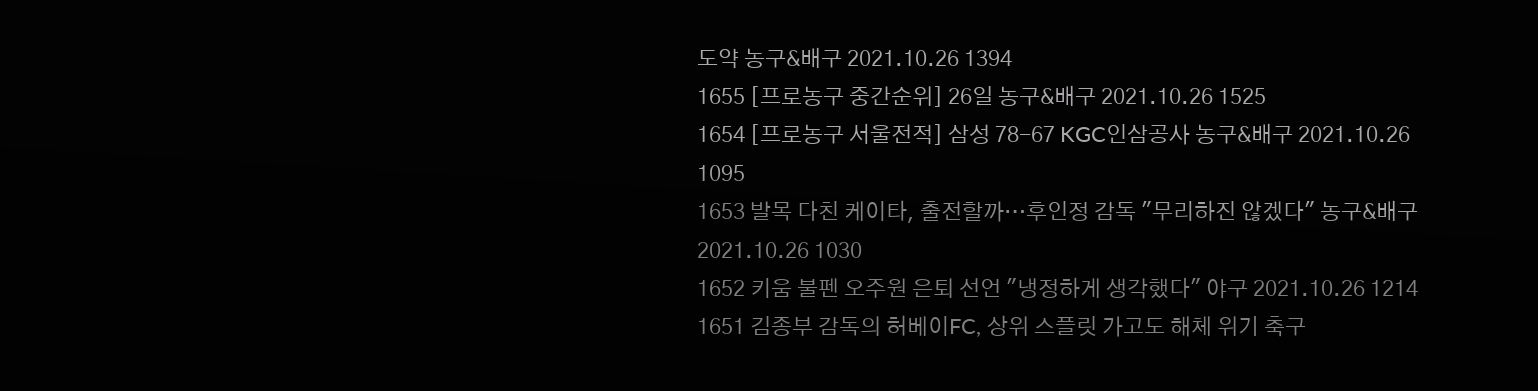도약 농구&배구 2021.10.26 1394
1655 [프로농구 중간순위] 26일 농구&배구 2021.10.26 1525
1654 [프로농구 서울전적] 삼성 78-67 KGC인삼공사 농구&배구 2021.10.26 1095
1653 발목 다친 케이타, 출전할까…후인정 감독 "무리하진 않겠다" 농구&배구 2021.10.26 1030
1652 키움 불펜 오주원 은퇴 선언 "냉정하게 생각했다" 야구 2021.10.26 1214
1651 김종부 감독의 허베이FC, 상위 스플릿 가고도 해체 위기 축구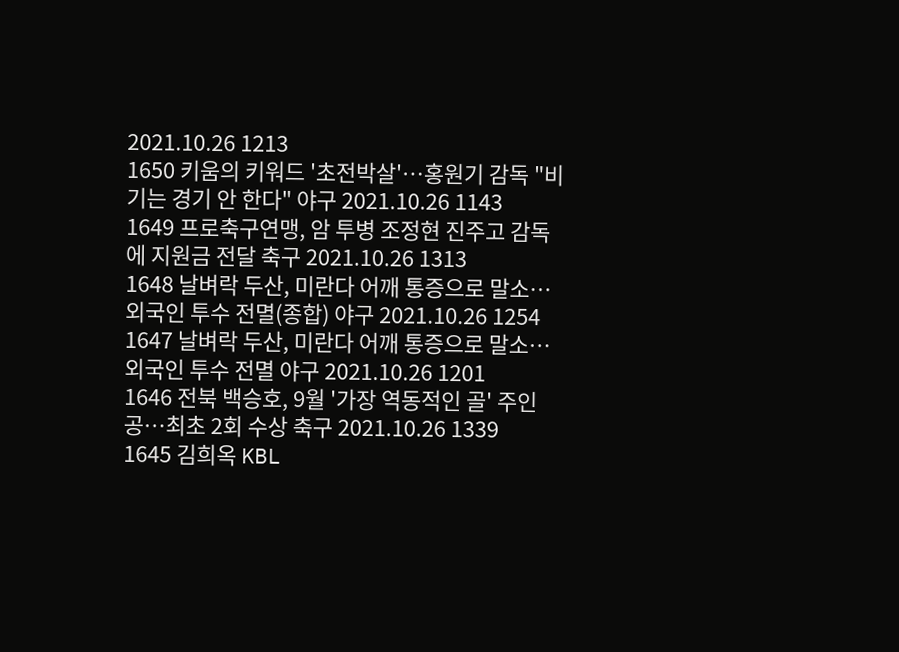2021.10.26 1213
1650 키움의 키워드 '초전박살'…홍원기 감독 "비기는 경기 안 한다" 야구 2021.10.26 1143
1649 프로축구연맹, 암 투병 조정현 진주고 감독에 지원금 전달 축구 2021.10.26 1313
1648 날벼락 두산, 미란다 어깨 통증으로 말소…외국인 투수 전멸(종합) 야구 2021.10.26 1254
1647 날벼락 두산, 미란다 어깨 통증으로 말소…외국인 투수 전멸 야구 2021.10.26 1201
1646 전북 백승호, 9월 '가장 역동적인 골' 주인공…최초 2회 수상 축구 2021.10.26 1339
1645 김희옥 KBL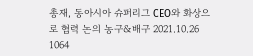총재, 동아시아 슈퍼리그 CEO와 화상으로 협력 논의 농구&배구 2021.10.26 1064